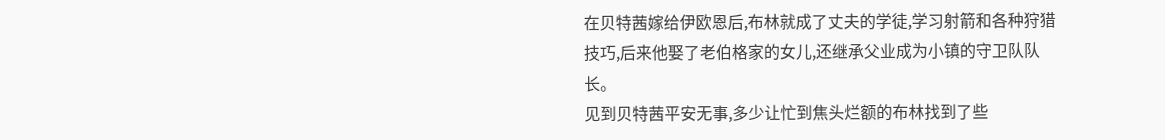在贝特茜嫁给伊欧恩后,布林就成了丈夫的学徒,学习射箭和各种狩猎技巧,后来他娶了老伯格家的女儿,还继承父业成为小镇的守卫队队长。
见到贝特茜平安无事,多少让忙到焦头烂额的布林找到了些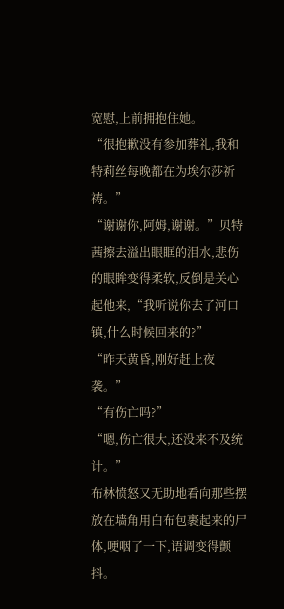宽慰,上前拥抱住她。
“很抱歉没有参加葬礼,我和特莉丝每晚都在为埃尔莎祈祷。”
“谢谢你,阿姆,谢谢。”贝特茜擦去溢出眼眶的泪水,悲伤的眼眸变得柔软,反倒是关心起他来,“我听说你去了河口镇,什么时候回来的?”
“昨天黄昏,刚好赶上夜袭。”
“有伤亡吗?”
“嗯,伤亡很大,还没来不及统计。”
布林愤怒又无助地看向那些摆放在墙角用白布包裹起来的尸体,哽咽了一下,语调变得颤抖。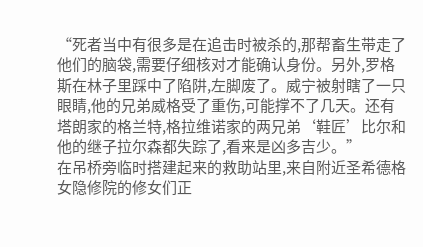“死者当中有很多是在追击时被杀的,那帮畜生带走了他们的脑袋,需要仔细核对才能确认身份。另外,罗格斯在林子里踩中了陷阱,左脚废了。威宁被射瞎了一只眼睛,他的兄弟威格受了重伤,可能撑不了几天。还有塔朗家的格兰特,格拉维诺家的两兄弟‘鞋匠’比尔和他的继子拉尔森都失踪了,看来是凶多吉少。”
在吊桥旁临时搭建起来的救助站里,来自附近圣希德格女隐修院的修女们正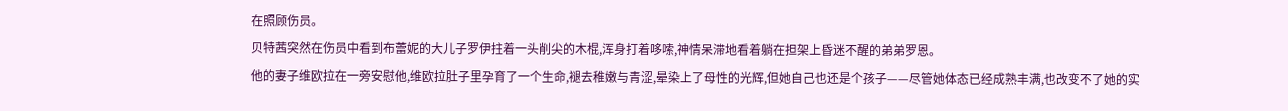在照顾伤员。
贝特茜突然在伤员中看到布蕾妮的大儿子罗伊拄着一头削尖的木棍,浑身打着哆嗦,神情呆滞地看着躺在担架上昏迷不醒的弟弟罗恩。
他的妻子维欧拉在一旁安慰他,维欧拉肚子里孕育了一个生命,褪去稚嫩与青涩,晕染上了母性的光辉,但她自己也还是个孩子——尽管她体态已经成熟丰满,也改变不了她的实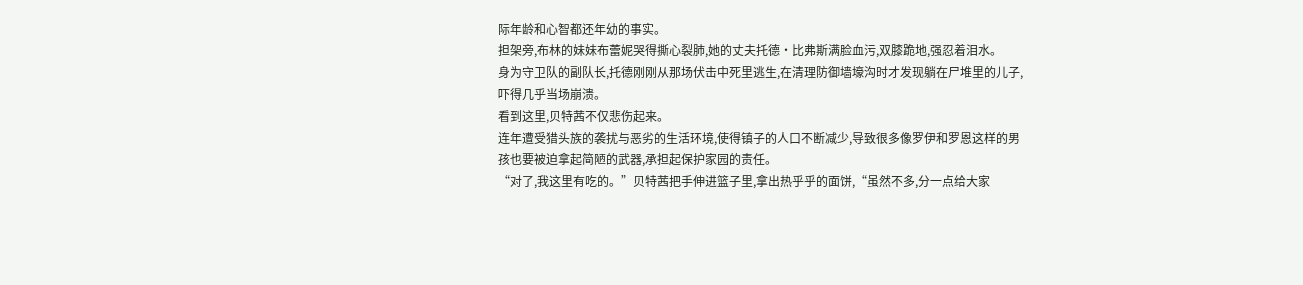际年龄和心智都还年幼的事实。
担架旁,布林的妹妹布蕾妮哭得撕心裂肺,她的丈夫托德·比弗斯满脸血污,双膝跪地,强忍着泪水。
身为守卫队的副队长,托德刚刚从那场伏击中死里逃生,在清理防御墙壕沟时才发现躺在尸堆里的儿子,吓得几乎当场崩溃。
看到这里,贝特茜不仅悲伤起来。
连年遭受猎头族的袭扰与恶劣的生活环境,使得镇子的人口不断减少,导致很多像罗伊和罗恩这样的男孩也要被迫拿起简陋的武器,承担起保护家园的责任。
“对了,我这里有吃的。”贝特茜把手伸进篮子里,拿出热乎乎的面饼,“虽然不多,分一点给大家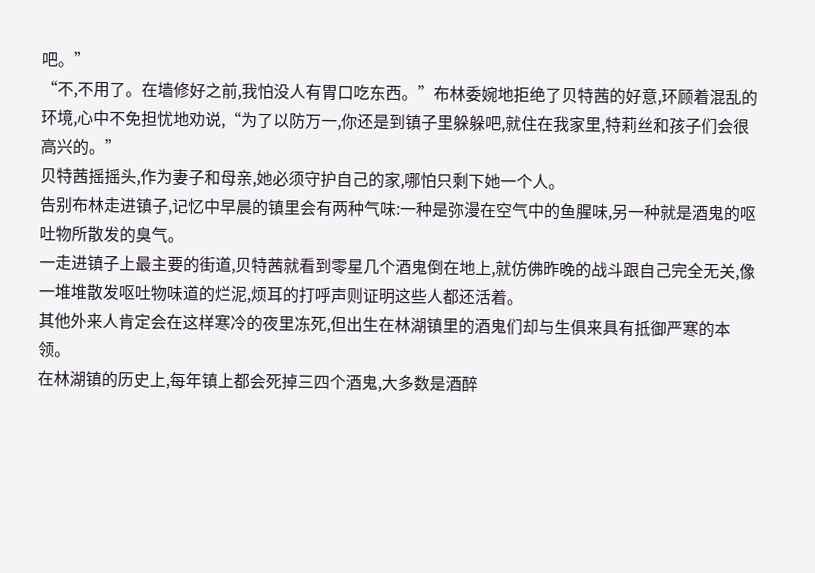吧。”
“不,不用了。在墙修好之前,我怕没人有胃口吃东西。”布林委婉地拒绝了贝特茜的好意,环顾着混乱的环境,心中不免担忧地劝说,“为了以防万一,你还是到镇子里躲躲吧,就住在我家里,特莉丝和孩子们会很高兴的。”
贝特茜摇摇头,作为妻子和母亲,她必须守护自己的家,哪怕只剩下她一个人。
告别布林走进镇子,记忆中早晨的镇里会有两种气味:一种是弥漫在空气中的鱼腥味,另一种就是酒鬼的呕吐物所散发的臭气。
一走进镇子上最主要的街道,贝特茜就看到零星几个酒鬼倒在地上,就仿佛昨晚的战斗跟自己完全无关,像一堆堆散发呕吐物味道的烂泥,烦耳的打呼声则证明这些人都还活着。
其他外来人肯定会在这样寒冷的夜里冻死,但出生在林湖镇里的酒鬼们却与生俱来具有抵御严寒的本领。
在林湖镇的历史上,每年镇上都会死掉三四个酒鬼,大多数是酒醉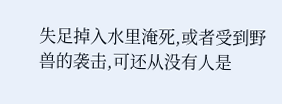失足掉入水里淹死,或者受到野兽的袭击,可还从没有人是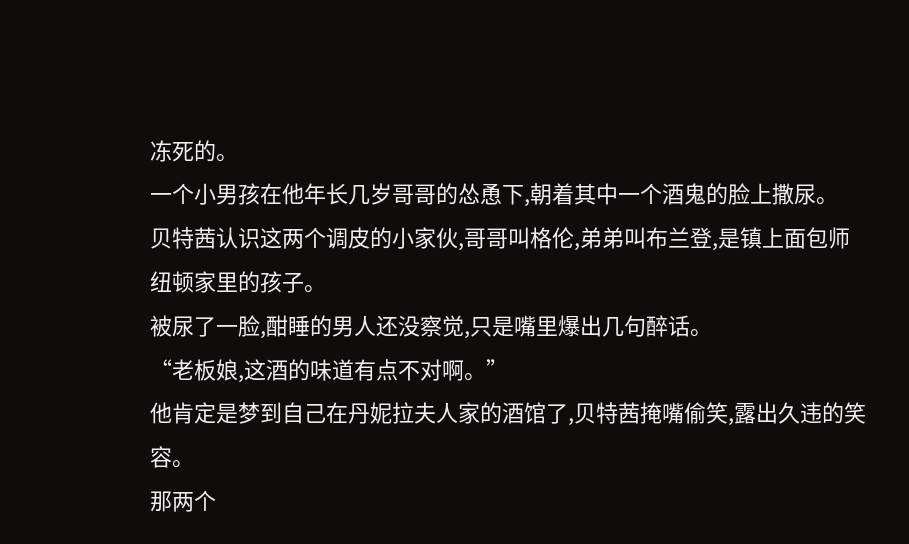冻死的。
一个小男孩在他年长几岁哥哥的怂恿下,朝着其中一个酒鬼的脸上撒尿。
贝特茜认识这两个调皮的小家伙,哥哥叫格伦,弟弟叫布兰登,是镇上面包师纽顿家里的孩子。
被尿了一脸,酣睡的男人还没察觉,只是嘴里爆出几句醉话。
“老板娘,这酒的味道有点不对啊。”
他肯定是梦到自己在丹妮拉夫人家的酒馆了,贝特茜掩嘴偷笑,露出久违的笑容。
那两个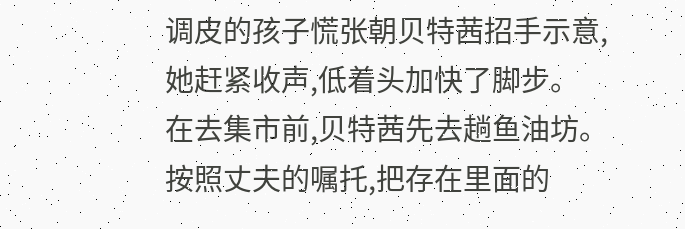调皮的孩子慌张朝贝特茜招手示意,她赶紧收声,低着头加快了脚步。
在去集市前,贝特茜先去趟鱼油坊。
按照丈夫的嘱托,把存在里面的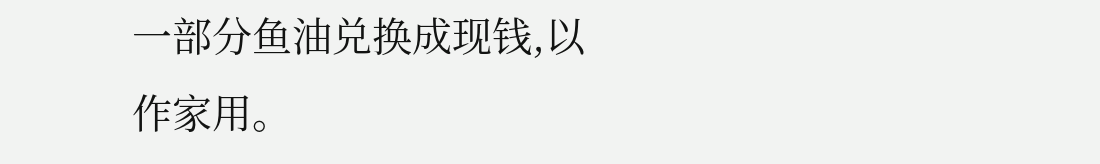一部分鱼油兑换成现钱,以作家用。